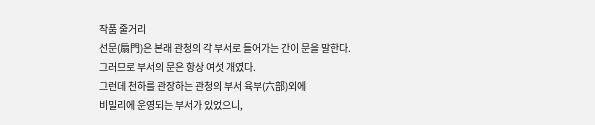작품 줄거리
선문(扇門)은 본래 관청의 각 부서로 들어가는 간이 문을 말한다.
그러므로 부서의 문은 항상 여섯 개였다.
그런데 천하를 관장하는 관청의 부서 육부(六部)외에
비밀리에 운영되는 부서가 있었으니,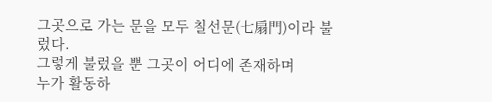그곳으로 가는 문을 모두 칠선문(七扇門)이라 불렀다.
그렇게 불렀을 뿐 그곳이 어디에 존재하며
누가 활동하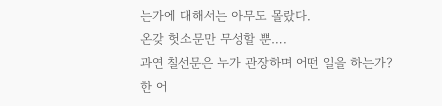는가에 대해서는 아무도 몰랐다.
온갖 헛소문만 무성할 뿐….
과연 칠선문은 누가 관장하며 어떤 일을 하는가?
한 어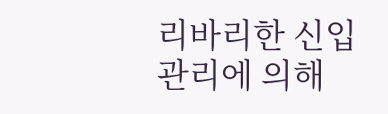리바리한 신입 관리에 의해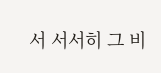서 서서히 그 비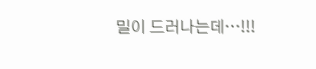밀이 드러나는데…!!!